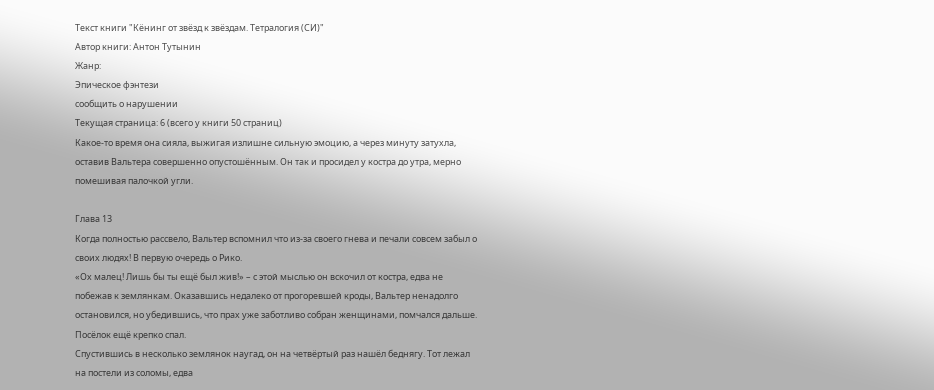Текст книги "Кёнинг от звёзд к звёздам. Тетралогия (СИ)"
Автор книги: Антон Тутынин
Жанр:
Эпическое фэнтези
сообщить о нарушении
Текущая страница: 6 (всего у книги 50 страниц)
Какое-то время она сияла, выжигая излишне сильную эмоцию, а через минуту затухла, оставив Вальтера совершенно опустошённым. Он так и просидел у костра до утра, мерно помешивая палочкой угли.

Глава 13
Когда полностью рассвело, Вальтер вспомнил что из-за своего гнева и печали совсем забыл о своих людях! В первую очередь о Рико.
«Ох малец! Лишь бы ты ещё был жив!» – с этой мыслью он вскочил от костра, едва не побежав к землянкам. Оказавшись недалеко от прогоревшей кроды, Вальтер ненадолго остановился, но убедившись, что прах уже заботливо собран женщинами, помчался дальше.
Посёлок ещё крепко спал.
Спустившись в несколько землянок наугад, он на четвёртый раз нашёл беднягу. Тот лежал на постели из соломы, едва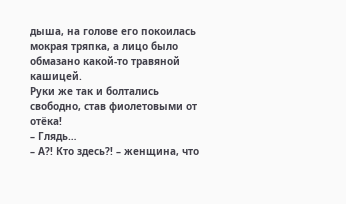дыша, на голове его покоилась мокрая тряпка, а лицо было обмазано какой-то травяной кашицей.
Руки же так и болтались свободно, став фиолетовыми от отёка!
– Глядь…
– А?! Кто здесь?! – женщина, что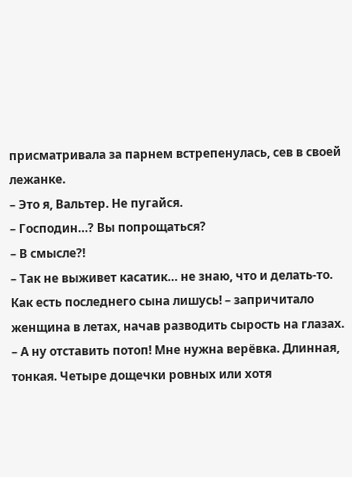присматривала за парнем встрепенулась, сев в своей лежанке.
– Это я, Вальтер. Не пугайся.
– Господин…? Вы попрощаться?
– В смысле?!
– Так не выживет касатик… не знаю, что и делать-то. Как есть последнего сына лишусь! – запричитало женщина в летах, начав разводить сырость на глазах.
– А ну отставить потоп! Мне нужна верёвка. Длинная, тонкая. Четыре дощечки ровных или хотя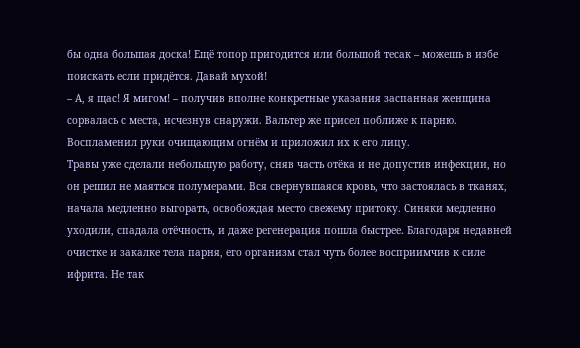бы одна большая доска! Ещё топор пригодится или большой тесак – можешь в избе поискать если придётся. Давай мухой!
– А, я щас! Я мигом! – получив вполне конкретные указания заспанная женщина сорвалась с места, исчезнув снаружи. Вальтер же присел поближе к парню. Воспламенил руки очищающим огнём и приложил их к его лицу.
Травы уже сделали небольшую работу, сняв часть отёка и не допустив инфекции, но он решил не маяться полумерами. Вся свернувшаяся кровь, что застоялась в тканях, начала медленно выгорать, освобождая место свежему притоку. Синяки медленно уходили, спадала отёчность, и даже регенерация пошла быстрее. Благодаря недавней очистке и закалке тела парня, его организм стал чуть более восприимчив к силе ифрита. Не так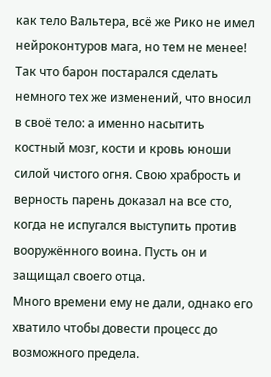как тело Вальтера, всё же Рико не имел нейроконтуров мага, но тем не менее! Так что барон постарался сделать немного тех же изменений, что вносил в своё тело: а именно насытить костный мозг, кости и кровь юноши силой чистого огня. Свою храбрость и верность парень доказал на все сто, когда не испугался выступить против вооружённого воина. Пусть он и защищал своего отца.
Много времени ему не дали, однако его хватило чтобы довести процесс до возможного предела.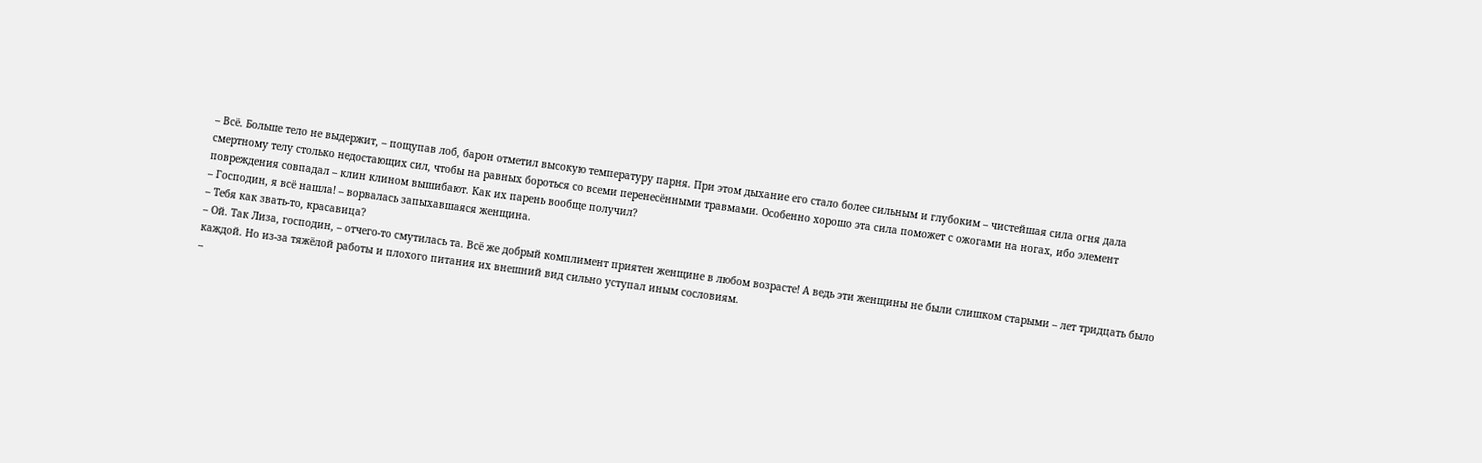– Всё. Больше тело не выдержит, – пощупав лоб, барон отметил высокую температуру парня. При этом дыхание его стало более сильным и глубоким – чистейшая сила огня дала смертному телу столько недостающих сил, чтобы на равных бороться со всеми перенесёнными травмами. Особенно хорошо эта сила поможет с ожогами на ногах, ибо элемент повреждения совпадал – клин клином вышибают. Как их парень вообще получил?
– Господин, я всё нашла! – ворвалась запыхавшаяся женщина.
– Тебя как звать-то, красавица?
– Ой. Так Лиза, господин, – отчего-то смутилась та. Всё же добрый комплимент приятен женщине в любом возрасте! А ведь эти женщины не были слишком старыми – лет тридцать было каждой. Но из-за тяжёлой работы и плохого питания их внешний вид сильно уступал иным сословиям.
–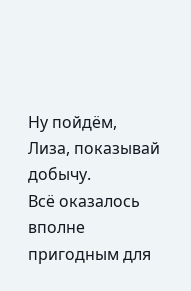Ну пойдём, Лиза, показывай добычу.
Всё оказалось вполне пригодным для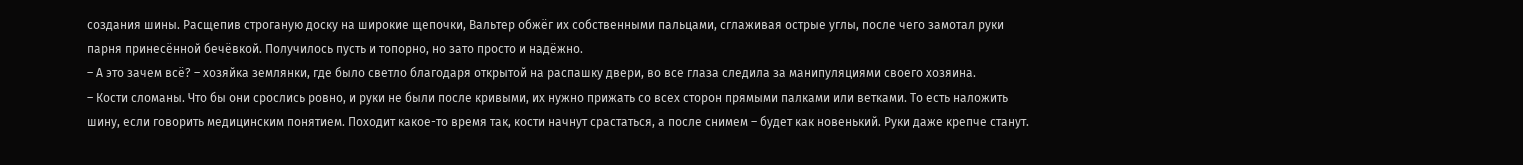создания шины. Расщепив строганую доску на широкие щепочки, Вальтер обжёг их собственными пальцами, сглаживая острые углы, после чего замотал руки парня принесённой бечёвкой. Получилось пусть и топорно, но зато просто и надёжно.
– А это зачем всё? – хозяйка землянки, где было светло благодаря открытой на распашку двери, во все глаза следила за манипуляциями своего хозяина.
– Кости сломаны. Что бы они срослись ровно, и руки не были после кривыми, их нужно прижать со всех сторон прямыми палками или ветками. То есть наложить шину, если говорить медицинским понятием. Походит какое-то время так, кости начнут срастаться, а после снимем – будет как новенький. Руки даже крепче станут.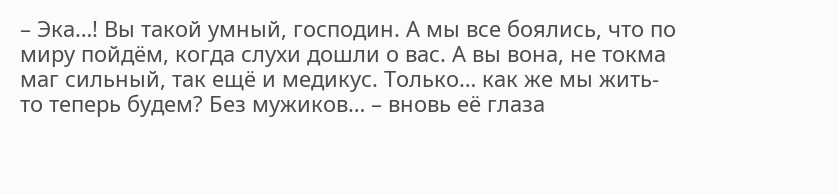– Эка…! Вы такой умный, господин. А мы все боялись, что по миру пойдём, когда слухи дошли о вас. А вы вона, не токма маг сильный, так ещё и медикус. Только… как же мы жить-то теперь будем? Без мужиков… – вновь её глаза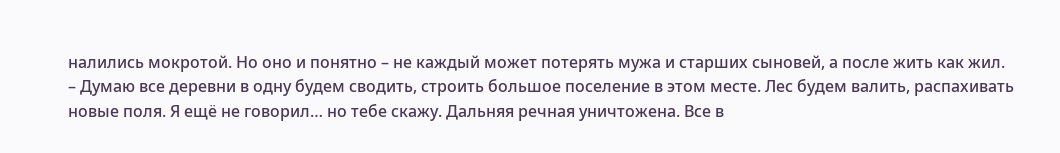налились мокротой. Но оно и понятно – не каждый может потерять мужа и старших сыновей, а после жить как жил.
– Думаю все деревни в одну будем сводить, строить большое поселение в этом месте. Лес будем валить, распахивать новые поля. Я ещё не говорил… но тебе скажу. Дальняя речная уничтожена. Все в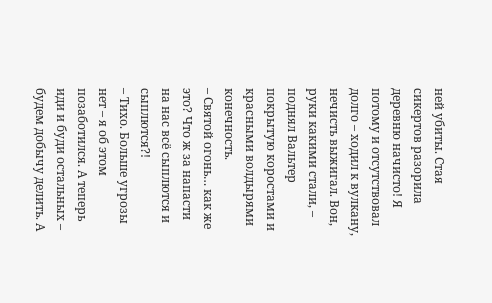ней убиты. Стая сикертов разорила деревню начисто! Я потому и отсутствовал долго – ходил к вулкану, нечисть выжигал. Вон, руки какими стали, – поднял Вальтер покрытую коростами и красными волдырями конечность.
– Святой огонь… как же это? Что ж за напасти на нас всё сыплются и сыплются?!
– Тихо. Больше угрозы нет – я об этом позаботился. А теперь иди и буди остальных – будем добычу делить. А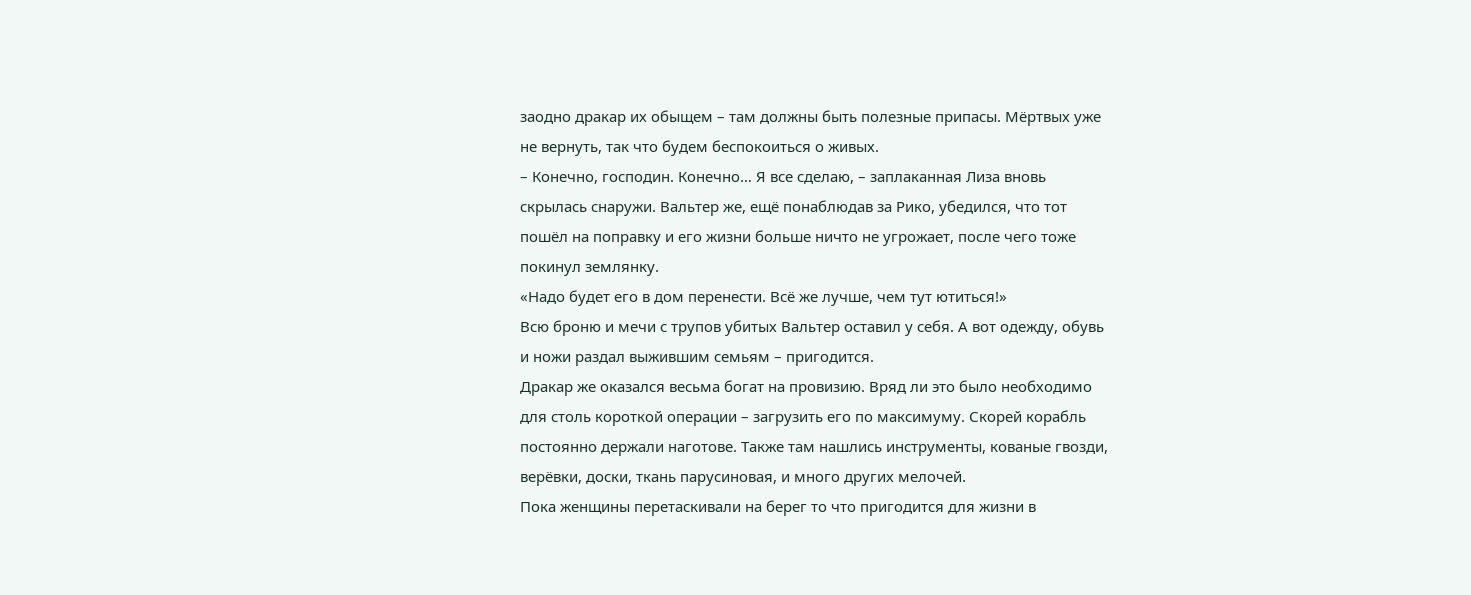заодно дракар их обыщем – там должны быть полезные припасы. Мёртвых уже не вернуть, так что будем беспокоиться о живых.
– Конечно, господин. Конечно… Я все сделаю, – заплаканная Лиза вновь скрылась снаружи. Вальтер же, ещё понаблюдав за Рико, убедился, что тот пошёл на поправку и его жизни больше ничто не угрожает, после чего тоже покинул землянку.
«Надо будет его в дом перенести. Всё же лучше, чем тут ютиться!»
Всю броню и мечи с трупов убитых Вальтер оставил у себя. А вот одежду, обувь и ножи раздал выжившим семьям – пригодится.
Дракар же оказался весьма богат на провизию. Вряд ли это было необходимо для столь короткой операции – загрузить его по максимуму. Скорей корабль постоянно держали наготове. Также там нашлись инструменты, кованые гвозди, верёвки, доски, ткань парусиновая, и много других мелочей.
Пока женщины перетаскивали на берег то что пригодится для жизни в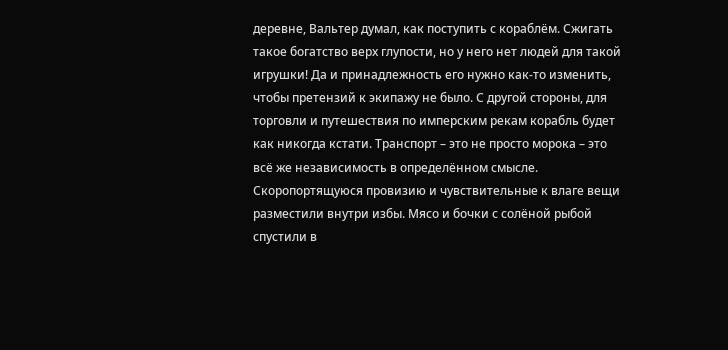деревне, Вальтер думал, как поступить с кораблём. Сжигать такое богатство верх глупости, но у него нет людей для такой игрушки! Да и принадлежность его нужно как-то изменить, чтобы претензий к экипажу не было. С другой стороны, для торговли и путешествия по имперским рекам корабль будет как никогда кстати. Транспорт – это не просто морока – это всё же независимость в определённом смысле.
Скоропортящуюся провизию и чувствительные к влаге вещи разместили внутри избы. Мясо и бочки с солёной рыбой спустили в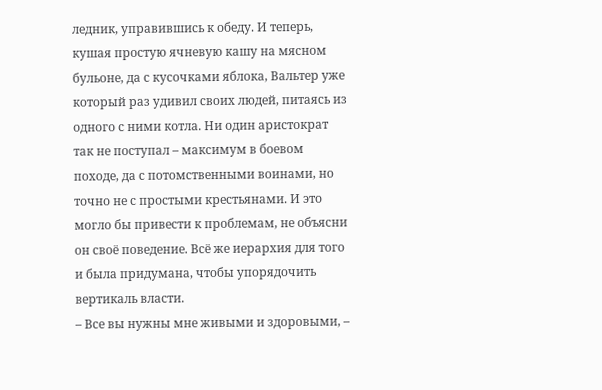ледник, управившись к обеду. И теперь, кушая простую ячневую кашу на мясном бульоне, да с кусочками яблока, Вальтер уже который раз удивил своих людей, питаясь из одного с ними котла. Ни один аристократ так не поступал – максимум в боевом походе, да с потомственными воинами, но точно не с простыми крестьянами. И это могло бы привести к проблемам, не объясни он своё поведение. Всё же иерархия для того и была придумана, чтобы упорядочить вертикаль власти.
– Все вы нужны мне живыми и здоровыми, –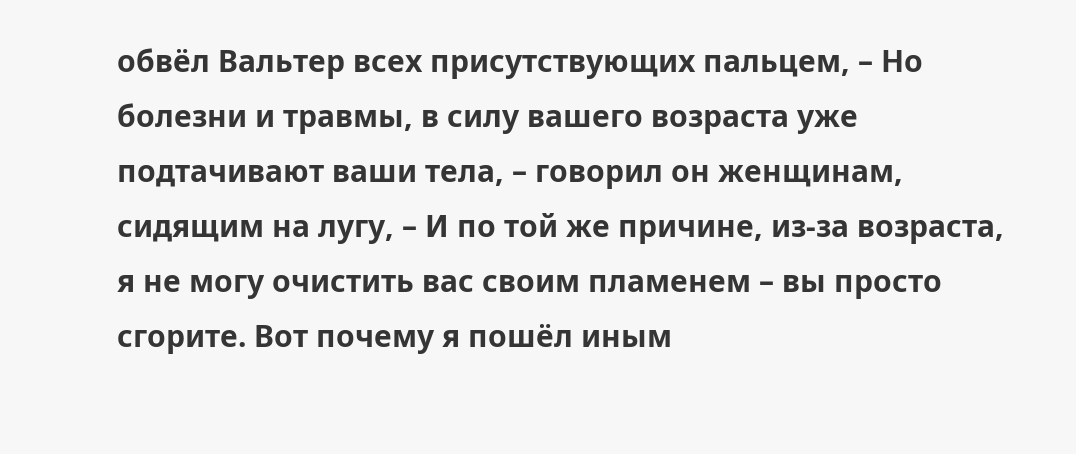обвёл Вальтер всех присутствующих пальцем, – Но болезни и травмы, в силу вашего возраста уже подтачивают ваши тела, – говорил он женщинам, сидящим на лугу, – И по той же причине, из-за возраста, я не могу очистить вас своим пламенем – вы просто сгорите. Вот почему я пошёл иным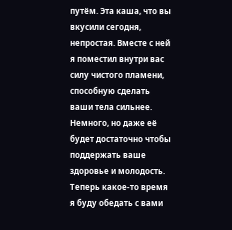путём. Эта каша, что вы вкусили сегодня, непростая. Вместе с ней я поместил внутри вас силу чистого пламени, способную сделать ваши тела сильнее. Немного, но даже её будет достаточно чтобы поддержать ваше здоровье и молодость. Теперь какое-то время я буду обедать с вами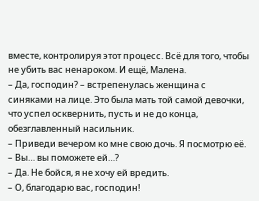вместе, контролируя этот процесс. Всё для того, чтобы не убить вас ненароком. И ещё, Малена.
– Да, господин? – встрепенулась женщина с синяками на лице. Это была мать той самой девочки, что успел осквернить, пусть и не до конца, обезглавленный насильник.
– Приведи вечером ко мне свою дочь. Я посмотрю её.
– Вы… вы поможете ей…?
– Да. Не бойся, я не хочу ей вредить.
– О, благодарю вас, господин!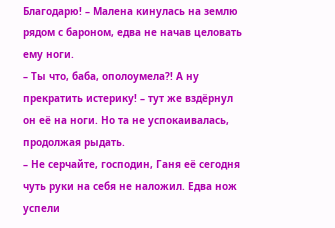Благодарю! – Малена кинулась на землю рядом с бароном, едва не начав целовать ему ноги.
– Ты что, баба, ополоумела?! А ну прекратить истерику! – тут же вздёрнул он её на ноги. Но та не успокаивалась, продолжая рыдать.
– Не серчайте, господин, Ганя её сегодня чуть руки на себя не наложил. Едва нож успели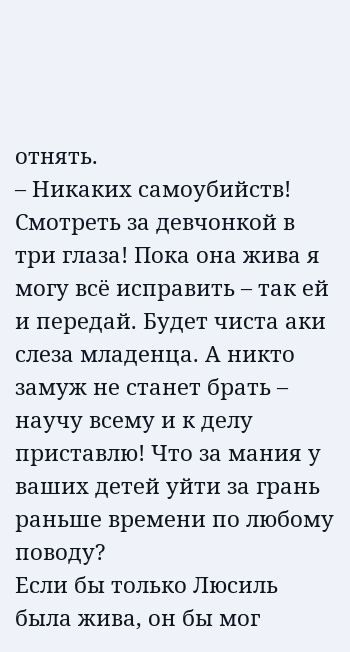отнять.
– Никаких самоубийств! Смотреть за девчонкой в три глаза! Пока она жива я могу всё исправить – так ей и передай. Будет чиста аки слеза младенца. А никто замуж не станет брать – научу всему и к делу приставлю! Что за мания у ваших детей уйти за грань раньше времени по любому поводу?
Если бы только Люсиль была жива, он бы мог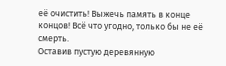её очистить! Выжечь память в конце концов! Всё что угодно, только бы не её смерть.
Оставив пустую деревянную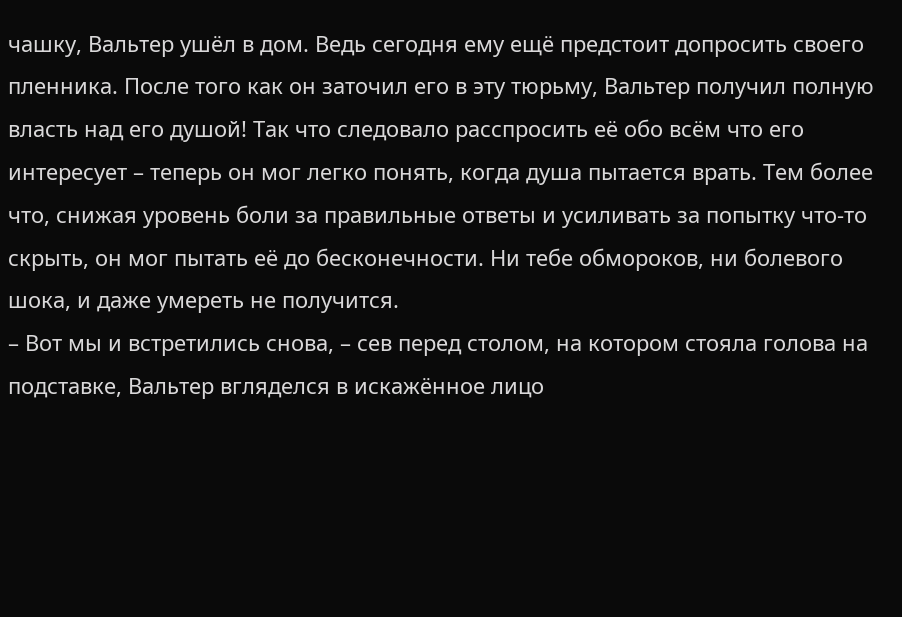чашку, Вальтер ушёл в дом. Ведь сегодня ему ещё предстоит допросить своего пленника. После того как он заточил его в эту тюрьму, Вальтер получил полную власть над его душой! Так что следовало расспросить её обо всём что его интересует – теперь он мог легко понять, когда душа пытается врать. Тем более что, снижая уровень боли за правильные ответы и усиливать за попытку что-то скрыть, он мог пытать её до бесконечности. Ни тебе обмороков, ни болевого шока, и даже умереть не получится.
– Вот мы и встретились снова, – сев перед столом, на котором стояла голова на подставке, Вальтер вгляделся в искажённое лицо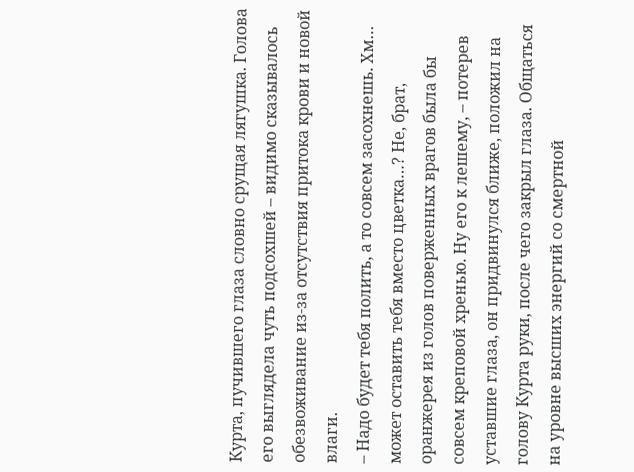Курта, пучившего глаза словно срущая лягушка. Голова его выглядела чуть подсохшей – видимо сказывалось обезвоживание из-за отсутствия притока крови и новой влаги.
– Надо будет тебя полить, а то совсем засохнешь. Хм… может оставить тебя вместо цветка…? Не, брат, оранжерея из голов поверженных врагов была бы совсем креповой хренью. Ну его к лешему, – потерев уставшие глаза, он придвинулся ближе, положил на голову Курта руки, после чего закрыл глаза. Общаться на уровне высших энергий со смертной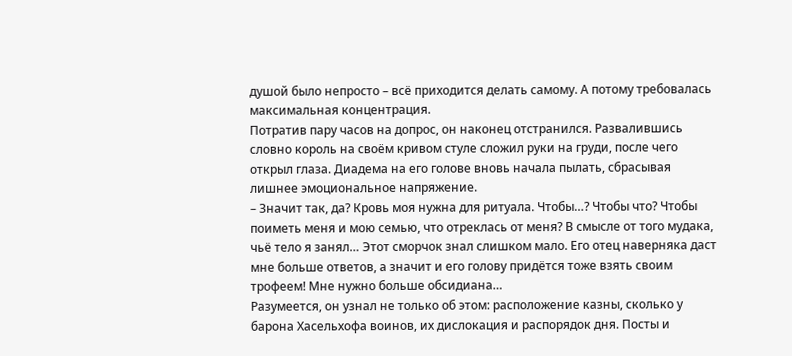душой было непросто – всё приходится делать самому. А потому требовалась максимальная концентрация.
Потратив пару часов на допрос, он наконец отстранился. Развалившись словно король на своём кривом стуле сложил руки на груди, после чего открыл глаза. Диадема на его голове вновь начала пылать, сбрасывая лишнее эмоциональное напряжение.
– Значит так, да? Кровь моя нужна для ритуала. Чтобы…? Чтобы что? Чтобы поиметь меня и мою семью, что отреклась от меня? В смысле от того мудака, чьё тело я занял… Этот сморчок знал слишком мало. Его отец наверняка даст мне больше ответов, а значит и его голову придётся тоже взять своим трофеем! Мне нужно больше обсидиана…
Разумеется, он узнал не только об этом: расположение казны, сколько у барона Хасельхофа воинов, их дислокация и распорядок дня. Посты и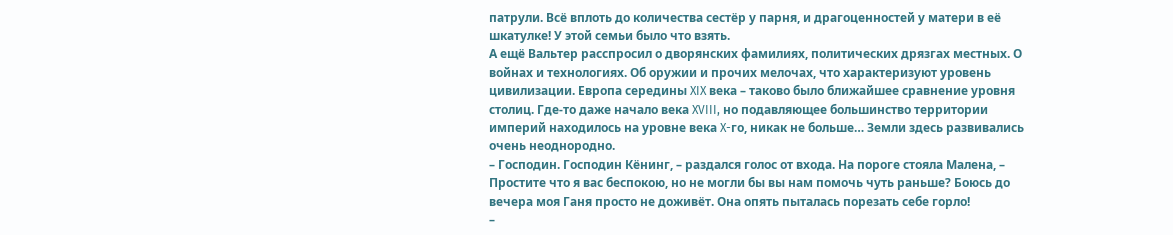патрули. Всё вплоть до количества сестёр у парня, и драгоценностей у матери в её шкатулке! У этой семьи было что взять.
А ещё Вальтер расспросил о дворянских фамилиях, политических дрязгах местных. О войнах и технологиях. Об оружии и прочих мелочах, что характеризуют уровень цивилизации. Европа середины XIX века – таково было ближайшее сравнение уровня столиц. Где-то даже начало века XVIII, но подавляющее большинство территории империй находилось на уровне века X-го, никак не больше… Земли здесь развивались очень неоднородно.
– Господин. Господин Кёнинг, – раздался голос от входа. На пороге стояла Малена, – Простите что я вас беспокою, но не могли бы вы нам помочь чуть раньше? Боюсь до вечера моя Ганя просто не доживёт. Она опять пыталась порезать себе горло!
–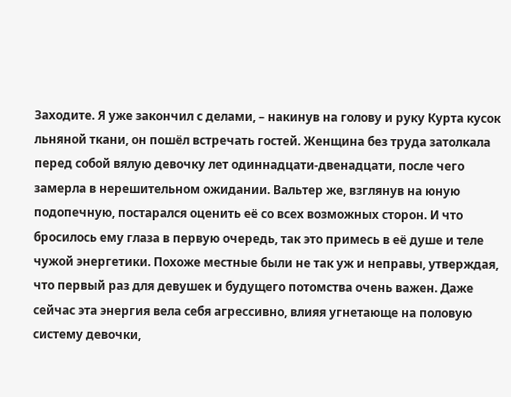Заходите. Я уже закончил с делами, – накинув на голову и руку Курта кусок льняной ткани, он пошёл встречать гостей. Женщина без труда затолкала перед собой вялую девочку лет одиннадцати-двенадцати, после чего замерла в нерешительном ожидании. Вальтер же, взглянув на юную подопечную, постарался оценить её со всех возможных сторон. И что бросилось ему глаза в первую очередь, так это примесь в её душе и теле чужой энергетики. Похоже местные были не так уж и неправы, утверждая, что первый раз для девушек и будущего потомства очень важен. Даже сейчас эта энергия вела себя агрессивно, влияя угнетающе на половую систему девочки,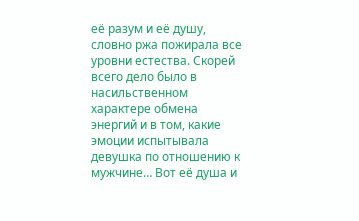её разум и её душу, словно ржа пожирала все уровни естества. Скорей всего дело было в насильственном характере обмена энергий и в том, какие эмоции испытывала девушка по отношению к мужчине… Вот её душа и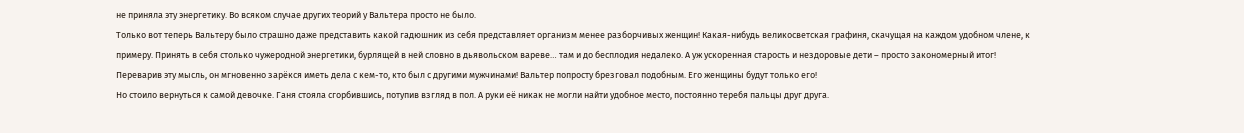не приняла эту энергетику. Во всяком случае других теорий у Вальтера просто не было.
Только вот теперь Вальтеру было страшно даже представить какой гадюшник из себя представляет организм менее разборчивых женщин! Какая-нибудь великосветская графиня, скачущая на каждом удобном члене, к примеру. Принять в себя столько чужеродной энергетики, бурлящей в ней словно в дьявольском вареве… там и до бесплодия недалеко. А уж ускоренная старость и нездоровые дети – просто закономерный итог!
Переварив эту мысль, он мгновенно зарёкся иметь дела с кем-то, кто был с другими мужчинами! Вальтер попросту брезговал подобным. Его женщины будут только его!
Но стоило вернуться к самой девочке. Ганя стояла сгорбившись, потупив взгляд в пол. А руки её никак не могли найти удобное место, постоянно теребя пальцы друг друга.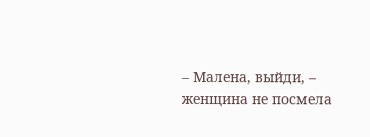– Малена, выйди, – женщина не посмела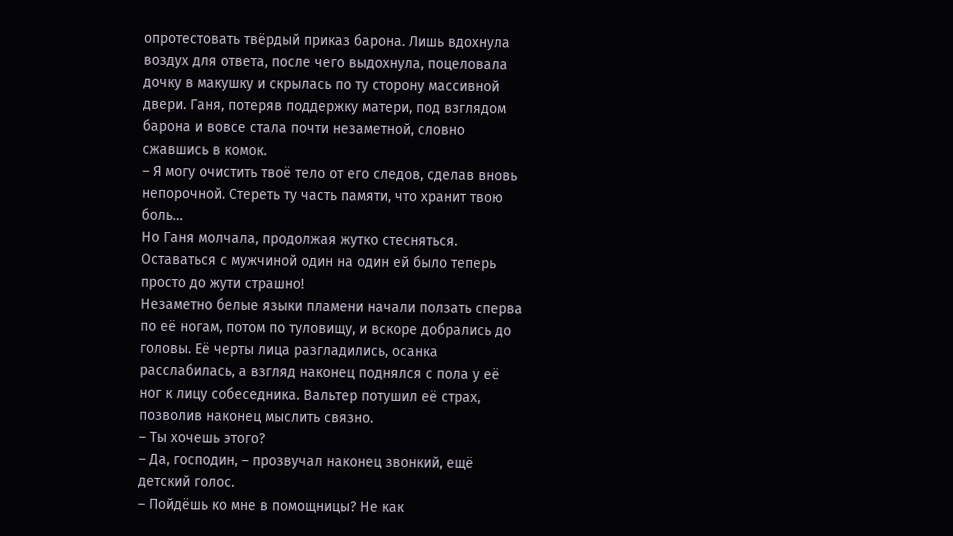опротестовать твёрдый приказ барона. Лишь вдохнула воздух для ответа, после чего выдохнула, поцеловала дочку в макушку и скрылась по ту сторону массивной двери. Ганя, потеряв поддержку матери, под взглядом барона и вовсе стала почти незаметной, словно сжавшись в комок.
– Я могу очистить твоё тело от его следов, сделав вновь непорочной. Стереть ту часть памяти, что хранит твою боль…
Но Ганя молчала, продолжая жутко стесняться. Оставаться с мужчиной один на один ей было теперь просто до жути страшно!
Незаметно белые языки пламени начали ползать сперва по её ногам, потом по туловищу, и вскоре добрались до головы. Её черты лица разгладились, осанка расслабилась, а взгляд наконец поднялся с пола у её ног к лицу собеседника. Вальтер потушил её страх, позволив наконец мыслить связно.
– Ты хочешь этого?
– Да, господин, – прозвучал наконец звонкий, ещё детский голос.
– Пойдёшь ко мне в помощницы? Не как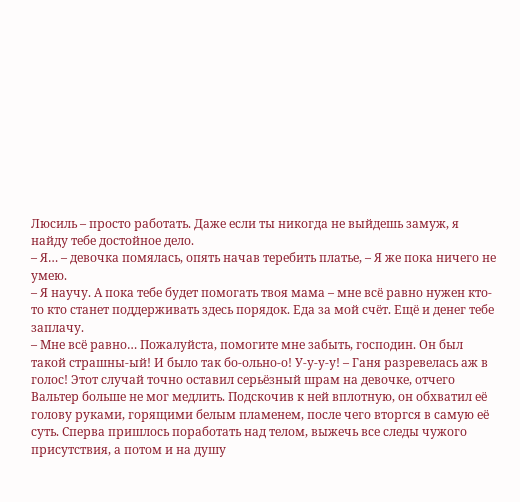Люсиль – просто работать. Даже если ты никогда не выйдешь замуж, я найду тебе достойное дело.
– Я… – девочка помялась, опять начав теребить платье, – Я же пока ничего не умею.
– Я научу. А пока тебе будет помогать твоя мама – мне всё равно нужен кто-то кто станет поддерживать здесь порядок. Еда за мой счёт. Ещё и денег тебе заплачу.
– Мне всё равно… Пожалуйста, помогите мне забыть, господин. Он был такой страшны-ый! И было так бо-ольно-о! У-у-у-у! – Ганя разревелась аж в голос! Этот случай точно оставил серьёзный шрам на девочке, отчего Вальтер больше не мог медлить. Подскочив к ней вплотную, он обхватил её голову руками, горящими белым пламенем, после чего вторгся в самую её суть. Сперва пришлось поработать над телом, выжечь все следы чужого присутствия, а потом и на душу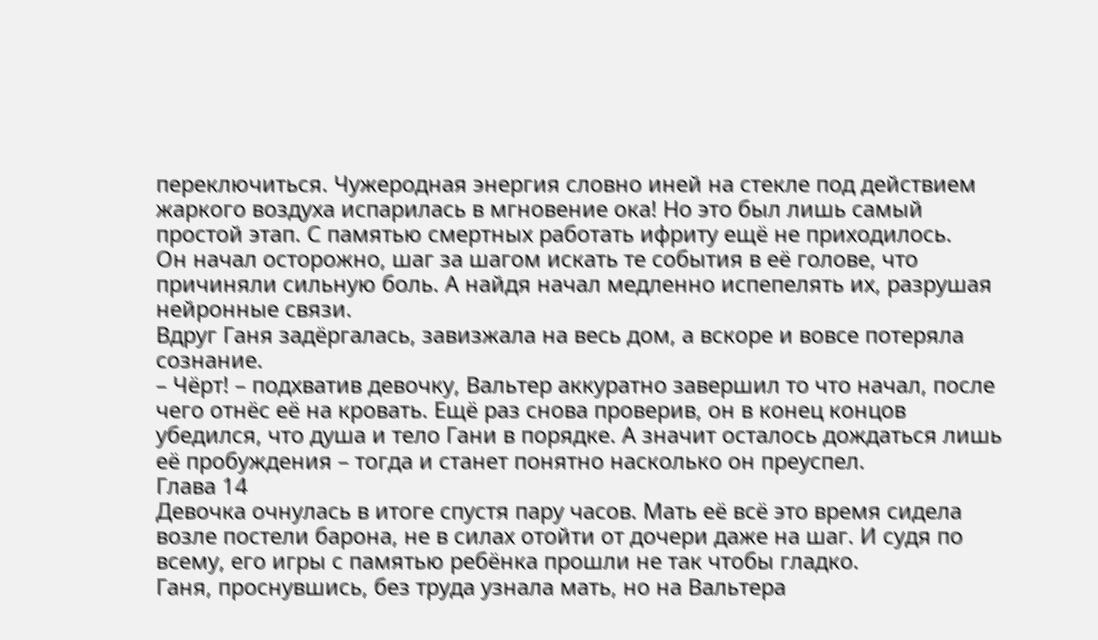переключиться. Чужеродная энергия словно иней на стекле под действием жаркого воздуха испарилась в мгновение ока! Но это был лишь самый простой этап. С памятью смертных работать ифриту ещё не приходилось.
Он начал осторожно, шаг за шагом искать те события в её голове, что причиняли сильную боль. А найдя начал медленно испепелять их, разрушая нейронные связи.
Вдруг Ганя задёргалась, завизжала на весь дом, а вскоре и вовсе потеряла сознание.
– Чёрт! – подхватив девочку, Вальтер аккуратно завершил то что начал, после чего отнёс её на кровать. Ещё раз снова проверив, он в конец концов убедился, что душа и тело Гани в порядке. А значит осталось дождаться лишь её пробуждения – тогда и станет понятно насколько он преуспел.
Глава 14
Девочка очнулась в итоге спустя пару часов. Мать её всё это время сидела возле постели барона, не в силах отойти от дочери даже на шаг. И судя по всему, его игры с памятью ребёнка прошли не так чтобы гладко.
Ганя, проснувшись, без труда узнала мать, но на Вальтера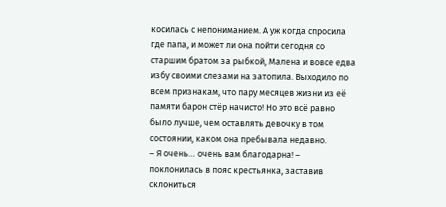косилась с непониманием. А уж когда спросила где папа, и может ли она пойти сегодня со старшим братом за рыбкой, Малена и вовсе едва избу своими слезами на затопила. Выходило по всем признакам, что пару месяцев жизни из её памяти барон стёр начисто! Но это всё равно было лучше, чем оставлять девочку в том состоянии, каком она пребывала недавно.
– Я очень… очень вам благодарна! – поклонилась в пояс крестьянка, заставив склониться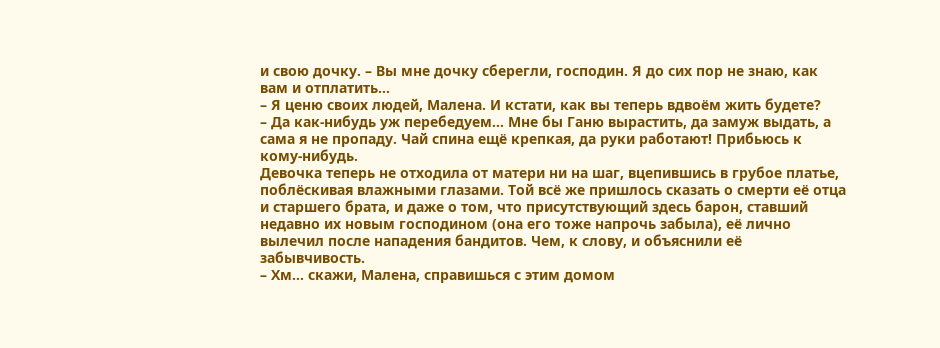и свою дочку. – Вы мне дочку сберегли, господин. Я до сих пор не знаю, как вам и отплатить…
– Я ценю своих людей, Малена. И кстати, как вы теперь вдвоём жить будете?
– Да как-нибудь уж перебедуем… Мне бы Ганю вырастить, да замуж выдать, а сама я не пропаду. Чай спина ещё крепкая, да руки работают! Прибьюсь к кому-нибудь.
Девочка теперь не отходила от матери ни на шаг, вцепившись в грубое платье, поблёскивая влажными глазами. Той всё же пришлось сказать о смерти её отца и старшего брата, и даже о том, что присутствующий здесь барон, ставший недавно их новым господином (она его тоже напрочь забыла), её лично вылечил после нападения бандитов. Чем, к слову, и объяснили её забывчивость.
– Хм… скажи, Малена, справишься с этим домом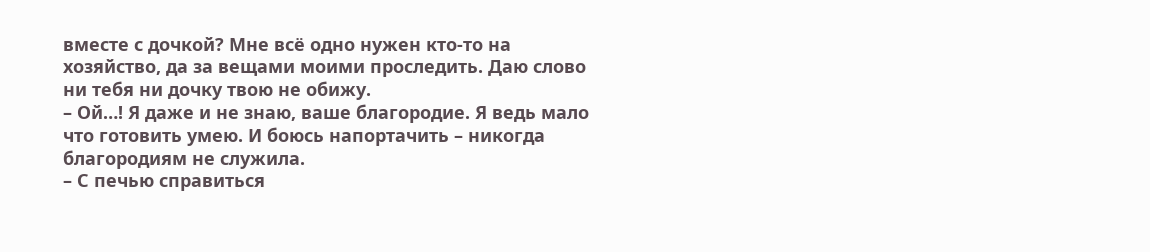вместе с дочкой? Мне всё одно нужен кто-то на хозяйство, да за вещами моими проследить. Даю слово ни тебя ни дочку твою не обижу.
– Ой…! Я даже и не знаю, ваше благородие. Я ведь мало что готовить умею. И боюсь напортачить – никогда благородиям не служила.
– С печью справиться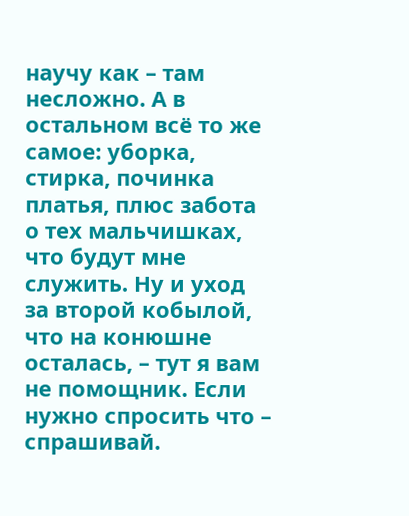научу как – там несложно. А в остальном всё то же самое: уборка, стирка, починка платья, плюс забота о тех мальчишках, что будут мне служить. Ну и уход за второй кобылой, что на конюшне осталась, – тут я вам не помощник. Если нужно спросить что – спрашивай.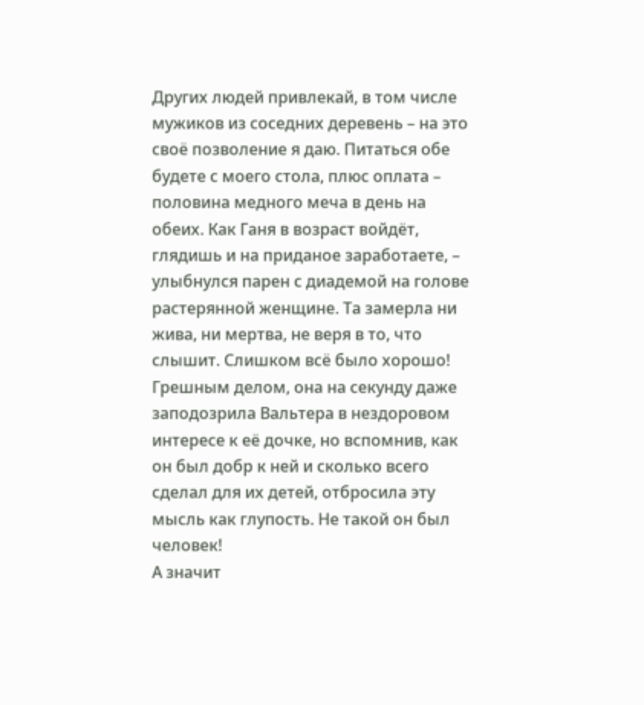Других людей привлекай, в том числе мужиков из соседних деревень – на это своё позволение я даю. Питаться обе будете с моего стола, плюс оплата – половина медного меча в день на обеих. Как Ганя в возраст войдёт, глядишь и на приданое заработаете, – улыбнулся парен с диадемой на голове растерянной женщине. Та замерла ни жива, ни мертва, не веря в то, что слышит. Слишком всё было хорошо!
Грешным делом, она на секунду даже заподозрила Вальтера в нездоровом интересе к её дочке, но вспомнив, как он был добр к ней и сколько всего сделал для их детей, отбросила эту мысль как глупость. Не такой он был человек!
А значит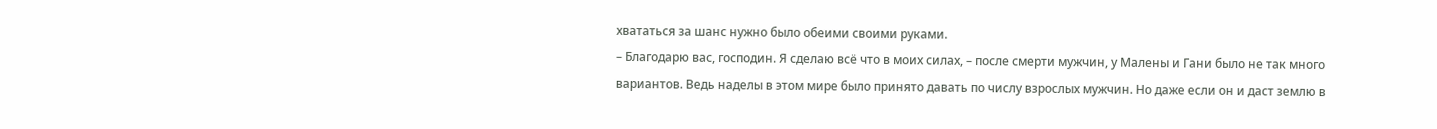хвататься за шанс нужно было обеими своими руками.
– Благодарю вас, господин. Я сделаю всё что в моих силах, – после смерти мужчин, у Малены и Гани было не так много вариантов. Ведь наделы в этом мире было принято давать по числу взрослых мужчин. Но даже если он и даст землю в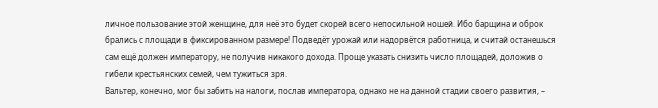личное пользование этой женщине, для неё это будет скорей всего непосильной ношей. Ибо барщина и оброк брались с площади в фиксированном размере! Подведёт урожай или надорвётся работница, и считай останешься сам ещё должен императору, не получив никакого дохода. Проще указать снизить число площадей, доложив о гибели крестьянских семей, чем тужиться зря.
Вальтер, конечно, мог бы забить на налоги, послав императора, однако не на данной стадии своего развития, –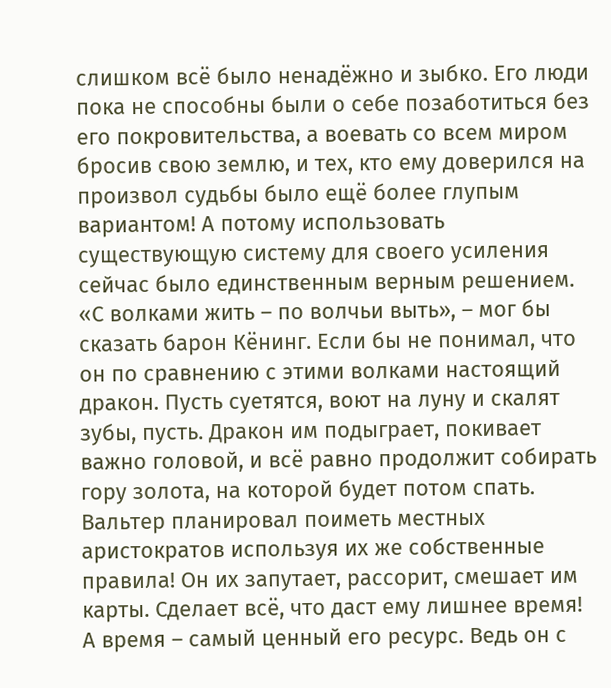слишком всё было ненадёжно и зыбко. Его люди пока не способны были о себе позаботиться без его покровительства, а воевать со всем миром бросив свою землю, и тех, кто ему доверился на произвол судьбы было ещё более глупым вариантом! А потому использовать существующую систему для своего усиления сейчас было единственным верным решением.
«С волками жить – по волчьи выть», – мог бы сказать барон Кёнинг. Если бы не понимал, что он по сравнению с этими волками настоящий дракон. Пусть суетятся, воют на луну и скалят зубы, пусть. Дракон им подыграет, покивает важно головой, и всё равно продолжит собирать гору золота, на которой будет потом спать. Вальтер планировал поиметь местных аристократов используя их же собственные правила! Он их запутает, рассорит, смешает им карты. Сделает всё, что даст ему лишнее время!
А время – самый ценный его ресурс. Ведь он с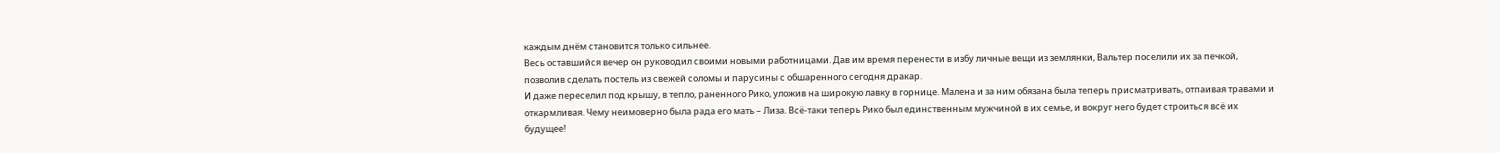каждым днём становится только сильнее.
Весь оставшийся вечер он руководил своими новыми работницами. Дав им время перенести в избу личные вещи из землянки, Вальтер поселили их за печкой, позволив сделать постель из свежей соломы и парусины с обшаренного сегодня дракар.
И даже переселил под крышу, в тепло, раненного Рико, уложив на широкую лавку в горнице. Малена и за ним обязана была теперь присматривать, отпаивая травами и откармливая. Чему неимоверно была рада его мать – Лиза. Всё-таки теперь Рико был единственным мужчиной в их семье, и вокруг него будет строиться всё их будущее!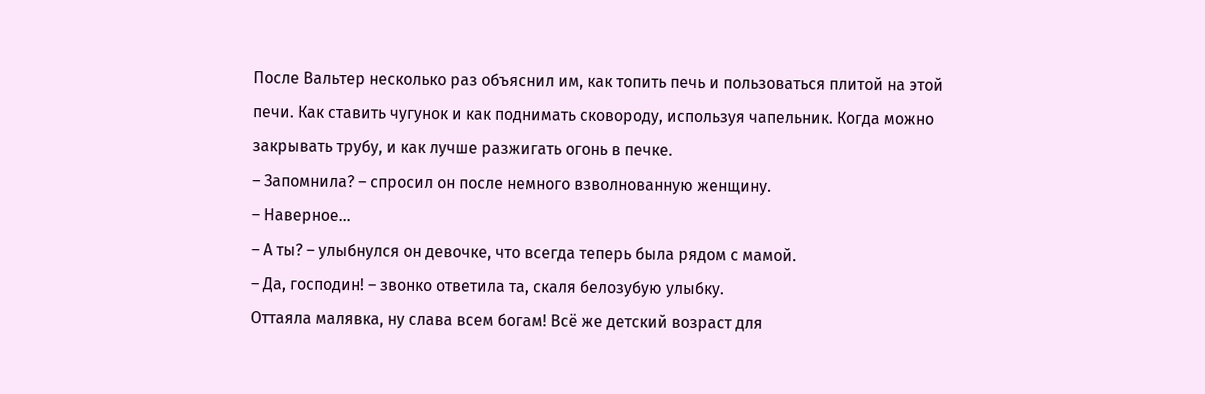После Вальтер несколько раз объяснил им, как топить печь и пользоваться плитой на этой печи. Как ставить чугунок и как поднимать сковороду, используя чапельник. Когда можно закрывать трубу, и как лучше разжигать огонь в печке.
– Запомнила? – спросил он после немного взволнованную женщину.
– Наверное…
– А ты? – улыбнулся он девочке, что всегда теперь была рядом с мамой.
– Да, господин! – звонко ответила та, скаля белозубую улыбку.
Оттаяла малявка, ну слава всем богам! Всё же детский возраст для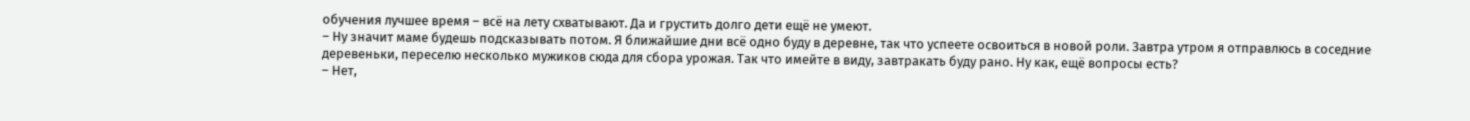обучения лучшее время – всё на лету схватывают. Да и грустить долго дети ещё не умеют.
– Ну значит маме будешь подсказывать потом. Я ближайшие дни всё одно буду в деревне, так что успеете освоиться в новой роли. Завтра утром я отправлюсь в соседние деревеньки, переселю несколько мужиков сюда для сбора урожая. Так что имейте в виду, завтракать буду рано. Ну как, ещё вопросы есть?
– Нет,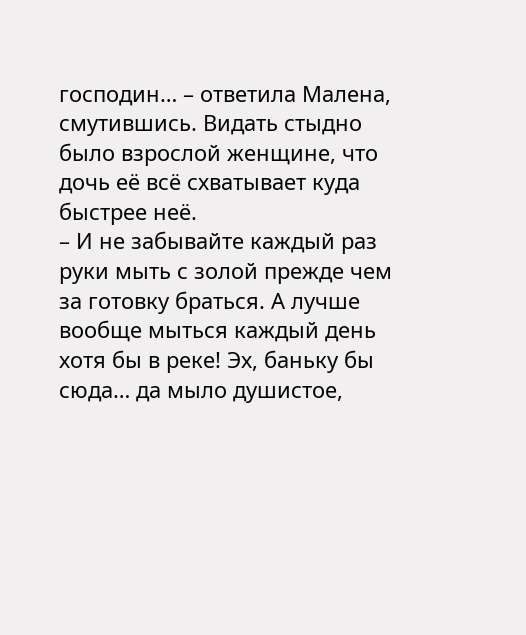господин… – ответила Малена, смутившись. Видать стыдно было взрослой женщине, что дочь её всё схватывает куда быстрее неё.
– И не забывайте каждый раз руки мыть с золой прежде чем за готовку браться. А лучше вообще мыться каждый день хотя бы в реке! Эх, баньку бы сюда… да мыло душистое,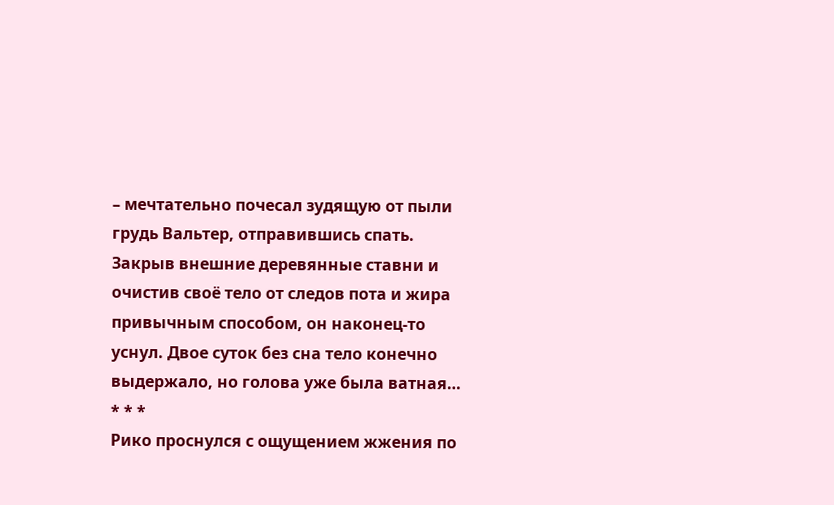– мечтательно почесал зудящую от пыли грудь Вальтер, отправившись спать. Закрыв внешние деревянные ставни и очистив своё тело от следов пота и жира привычным способом, он наконец-то уснул. Двое суток без сна тело конечно выдержало, но голова уже была ватная…
* * *
Рико проснулся с ощущением жжения по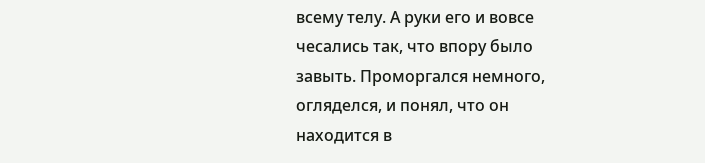всему телу. А руки его и вовсе чесались так, что впору было завыть. Проморгался немного, огляделся, и понял, что он находится в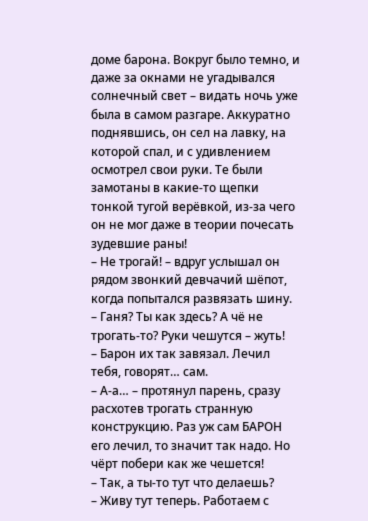доме барона. Вокруг было темно, и даже за окнами не угадывался солнечный свет – видать ночь уже была в самом разгаре. Аккуратно поднявшись, он сел на лавку, на которой спал, и с удивлением осмотрел свои руки. Те были замотаны в какие-то щепки тонкой тугой верёвкой, из-за чего он не мог даже в теории почесать зудевшие раны!
– Не трогай! – вдруг услышал он рядом звонкий девчачий шёпот, когда попытался развязать шину.
– Ганя? Ты как здесь? А чё не трогать-то? Руки чешутся – жуть!
– Барон их так завязал. Лечил тебя, говорят… сам.
– А-а… – протянул парень, сразу расхотев трогать странную конструкцию. Раз уж сам БАРОН его лечил, то значит так надо. Но чёрт побери как же чешется!
– Так, а ты-то тут что делаешь?
– Живу тут теперь. Работаем с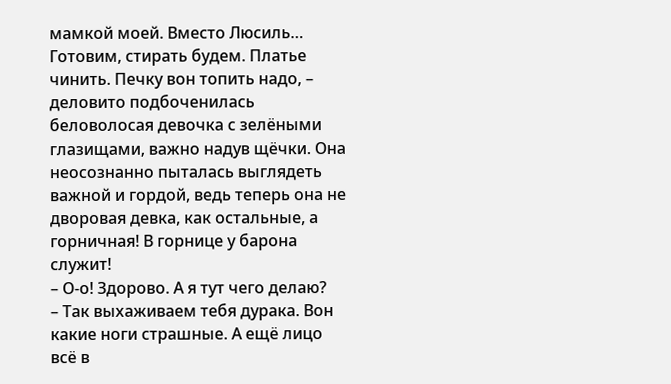мамкой моей. Вместо Люсиль… Готовим, стирать будем. Платье чинить. Печку вон топить надо, – деловито подбоченилась беловолосая девочка с зелёными глазищами, важно надув щёчки. Она неосознанно пыталась выглядеть важной и гордой, ведь теперь она не дворовая девка, как остальные, а горничная! В горнице у барона служит!
– О-о! Здорово. А я тут чего делаю?
– Так выхаживаем тебя дурака. Вон какие ноги страшные. А ещё лицо всё в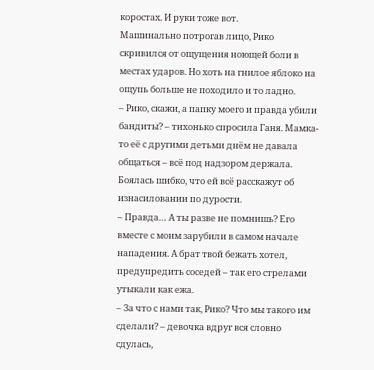коростах. И руки тоже вот.
Машинально потрогав лицо, Рико скривился от ощущения ноющей боли в местах ударов. Но хоть на гнилое яблоко на ощупь больше не походило и то ладно.
– Рико, скажи, а папку моего и правда убили бандиты? – тихонько спросила Ганя. Мамка-то её с другими детьми днём не давала общаться – всё под надзором держала. Боялась шибко, что ей всё расскажут об изнасиловании по дурости.
– Правда… А ты разве не помнишь? Его вместе с моим зарубили в самом начале нападения. А брат твой бежать хотел, предупредить соседей – так его стрелами утыкали как ежа.
– За что с нами так, Рико? Что мы такого им сделали? – девочка вдруг вся словно сдулась,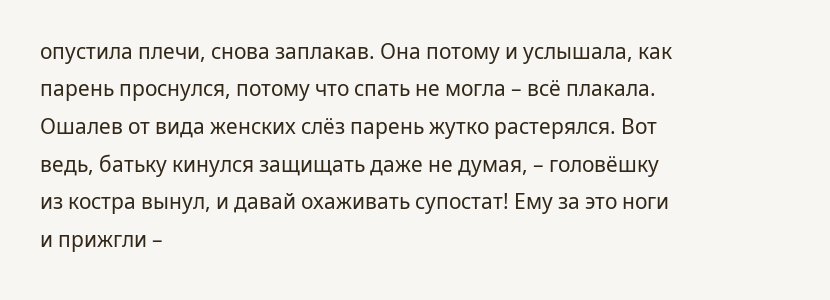опустила плечи, снова заплакав. Она потому и услышала, как парень проснулся, потому что спать не могла – всё плакала. Ошалев от вида женских слёз парень жутко растерялся. Вот ведь, батьку кинулся защищать даже не думая, – головёшку из костра вынул, и давай охаживать супостат! Ему за это ноги и прижгли –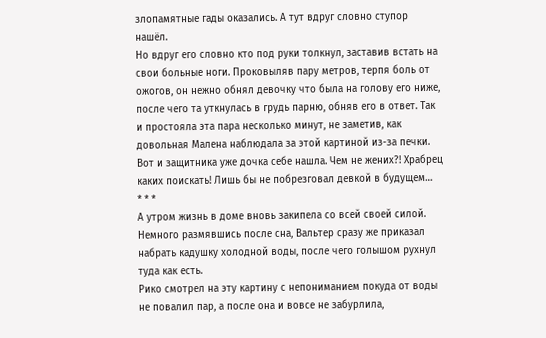злопамятные гады оказались. А тут вдруг словно ступор нашёл.
Но вдруг его словно кто под руки толкнул, заставив встать на свои больные ноги. Проковыляв пару метров, терпя боль от ожогов, он нежно обнял девочку что была на голову его ниже, после чего та уткнулась в грудь парню, обняв его в ответ. Так и простояла эта пара несколько минут, не заметив, как довольная Малена наблюдала за этой картиной из-за печки.
Вот и защитника уже дочка себе нашла. Чем не жених?! Храбрец каких поискать! Лишь бы не побрезговал девкой в будущем…
* * *
А утром жизнь в доме вновь закипела со всей своей силой. Немного размявшись после сна, Вальтер сразу же приказал набрать кадушку холодной воды, после чего голышом рухнул туда как есть.
Рико смотрел на эту картину с непониманием покуда от воды не повалил пар, а после она и вовсе не забурлила,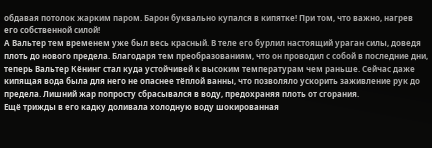обдавая потолок жарким паром. Барон буквально купался в кипятке! При том, что важно, нагрев его собственной силой!
А Вальтер тем временем уже был весь красный. В теле его бурлил настоящий ураган силы, доведя плоть до нового предела. Благодаря тем преобразованиям, что он проводил с собой в последние дни, теперь Вальтер Кёнинг стал куда устойчивей к высоким температурам чем раньше. Сейчас даже кипящая вода была для него не опаснее тёплой ванны, что позволяло ускорить заживление рук до предела. Лишний жар попросту сбрасывался в воду, предохраняя плоть от сгорания.
Ещё трижды в его кадку доливала холодную воду шокированная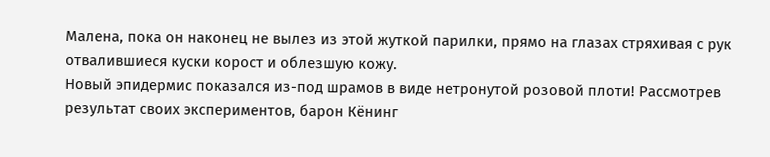Малена, пока он наконец не вылез из этой жуткой парилки, прямо на глазах стряхивая с рук отвалившиеся куски корост и облезшую кожу.
Новый эпидермис показался из-под шрамов в виде нетронутой розовой плоти! Рассмотрев результат своих экспериментов, барон Кёнинг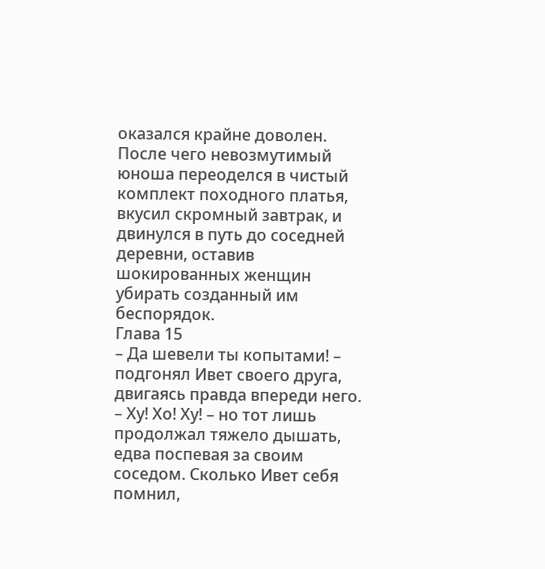оказался крайне доволен.
После чего невозмутимый юноша переоделся в чистый комплект походного платья, вкусил скромный завтрак, и двинулся в путь до соседней деревни, оставив шокированных женщин убирать созданный им беспорядок.
Глава 15
– Да шевели ты копытами! – подгонял Ивет своего друга, двигаясь правда впереди него.
– Ху! Хо! Ху! – но тот лишь продолжал тяжело дышать, едва поспевая за своим соседом. Сколько Ивет себя помнил,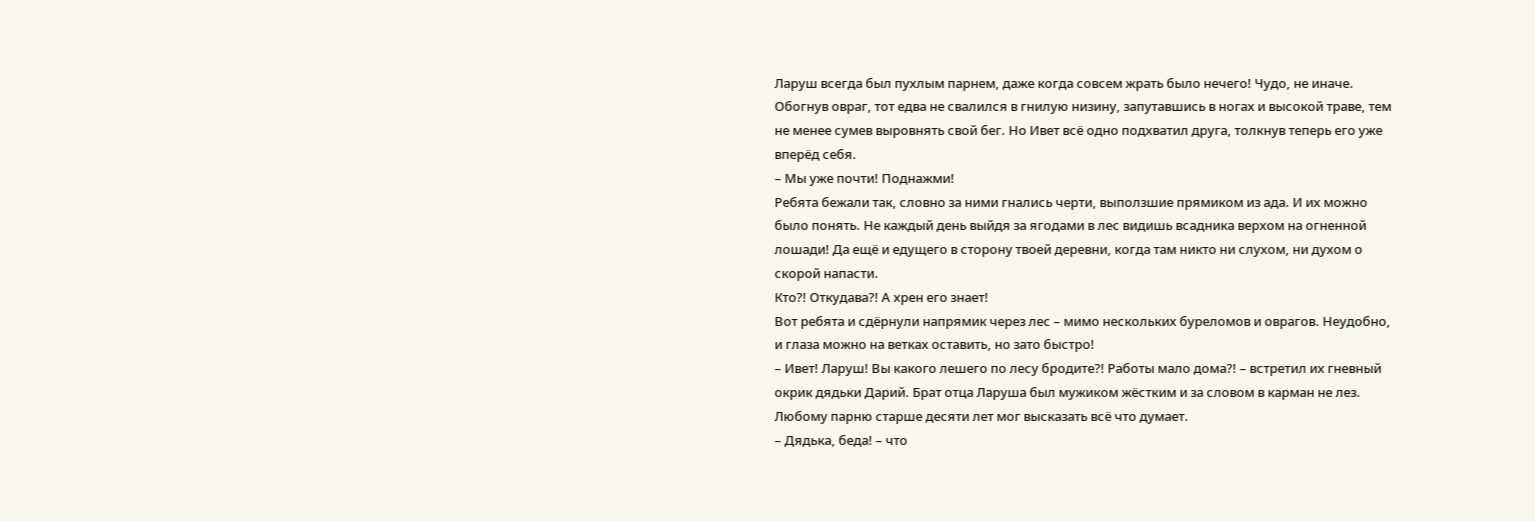Ларуш всегда был пухлым парнем, даже когда совсем жрать было нечего! Чудо, не иначе.
Обогнув овраг, тот едва не свалился в гнилую низину, запутавшись в ногах и высокой траве, тем не менее сумев выровнять свой бег. Но Ивет всё одно подхватил друга, толкнув теперь его уже вперёд себя.
– Мы уже почти! Поднажми!
Ребята бежали так, словно за ними гнались черти, выползшие прямиком из ада. И их можно было понять. Не каждый день выйдя за ягодами в лес видишь всадника верхом на огненной лошади! Да ещё и едущего в сторону твоей деревни, когда там никто ни слухом, ни духом о скорой напасти.
Кто?! Откудава?! А хрен его знает!
Вот ребята и сдёрнули напрямик через лес – мимо нескольких буреломов и оврагов. Неудобно, и глаза можно на ветках оставить, но зато быстро!
– Ивет! Ларуш! Вы какого лешего по лесу бродите?! Работы мало дома?! – встретил их гневный окрик дядьки Дарий. Брат отца Ларуша был мужиком жёстким и за словом в карман не лез. Любому парню старше десяти лет мог высказать всё что думает.
– Дядька, беда! – что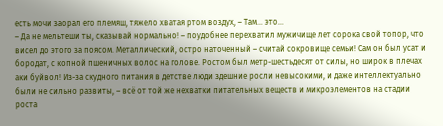есть мочи заорал его племяш, тяжело хватая ртом воздух, – Там… это…
– Да не мельтеши ты, сказывай нормально! – поудобнее перехватил мужичище лет сорока свой топор, что висел до этого за поясом. Металлический, остро наточенный – считай сокровище семьи! Сам он был усат и бородат, с копной пшеничных волос на голове. Ростом был метр-шестьдесят от силы, но широк в плечах аки буйвол! Из-за скудного питания в детстве люди здешние росли невысокими, и даже интеллектуально были не сильно развиты, – всё от той же нехватки питательных веществ и микроэлементов на стадии роста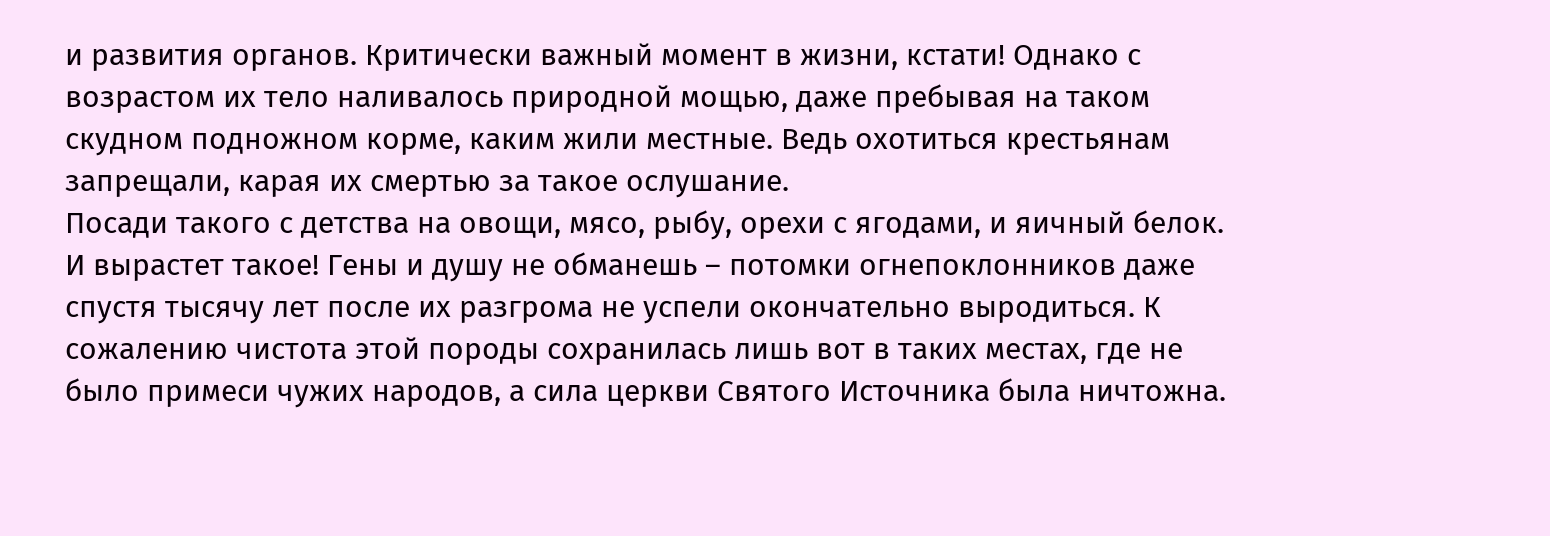и развития органов. Критически важный момент в жизни, кстати! Однако с возрастом их тело наливалось природной мощью, даже пребывая на таком скудном подножном корме, каким жили местные. Ведь охотиться крестьянам запрещали, карая их смертью за такое ослушание.
Посади такого с детства на овощи, мясо, рыбу, орехи с ягодами, и яичный белок. И вырастет такое! Гены и душу не обманешь – потомки огнепоклонников даже спустя тысячу лет после их разгрома не успели окончательно выродиться. К сожалению чистота этой породы сохранилась лишь вот в таких местах, где не было примеси чужих народов, а сила церкви Святого Источника была ничтожна.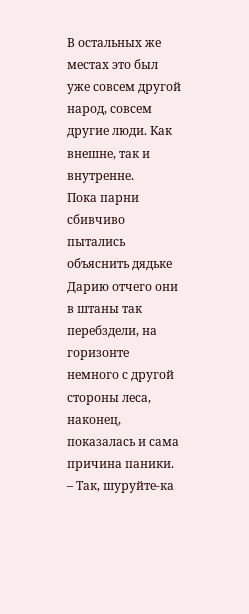В остальных же местах это был уже совсем другой народ, совсем другие люди. Как внешне, так и внутренне.
Пока парни сбивчиво пытались объяснить дядьке Дарию отчего они в штаны так перебздели, на горизонте немного с другой стороны леса, наконец, показалась и сама причина паники.
– Так, шуруйте-ка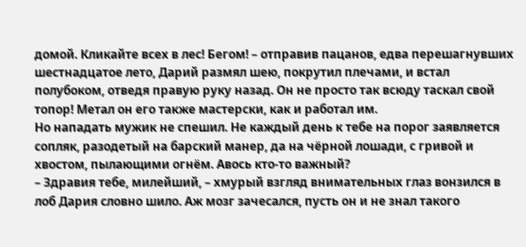домой. Кликайте всех в лес! Бегом! – отправив пацанов, едва перешагнувших шестнадцатое лето, Дарий размял шею, покрутил плечами, и встал полубоком, отведя правую руку назад. Он не просто так всюду таскал свой топор! Метал он его также мастерски, как и работал им.
Но нападать мужик не спешил. Не каждый день к тебе на порог заявляется сопляк, разодетый на барский манер, да на чёрной лошади, с гривой и хвостом, пылающими огнём. Авось кто-то важный?
– Здравия тебе, милейший, – хмурый взгляд внимательных глаз вонзился в лоб Дария словно шило. Аж мозг зачесался, пусть он и не знал такого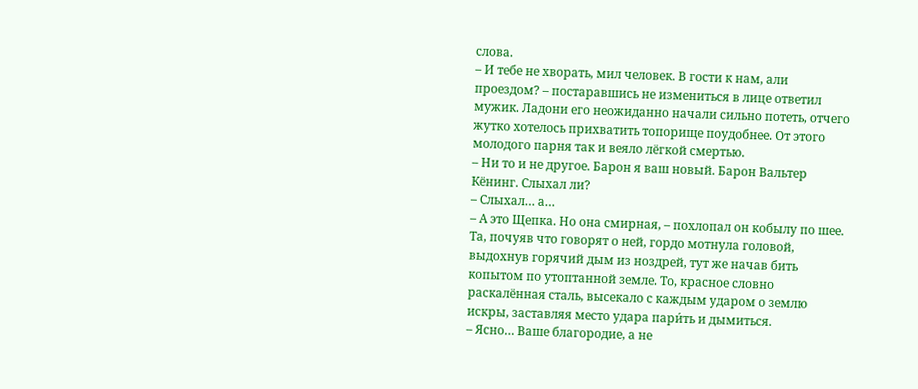слова.
– И тебе не хворать, мил человек. В гости к нам, али проездом? – постаравшись не измениться в лице ответил мужик. Ладони его неожиданно начали сильно потеть, отчего жутко хотелось прихватить топорище поудобнее. От этого молодого парня так и веяло лёгкой смертью.
– Ни то и не другое. Барон я ваш новый. Барон Вальтер Кёнинг. Слыхал ли?
– Слыхал… а…
– А это Щепка. Но она смирная, – похлопал он кобылу по шее. Та, почуяв что говорят о ней, гордо мотнула головой, выдохнув горячий дым из ноздрей, тут же начав бить копытом по утоптанной земле. То, красное словно раскалённая сталь, высекало с каждым ударом о землю искры, заставляя место удара пари́ть и дымиться.
– Ясно… Ваше благородие, а не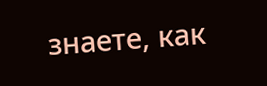знаете, как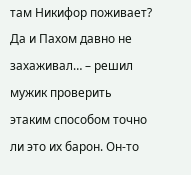там Никифор поживает? Да и Пахом давно не захаживал… – решил мужик проверить этаким способом точно ли это их барон. Он-то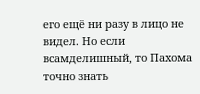его ещё ни разу в лицо не видел. Но если всамделишный, то Пахома точно знать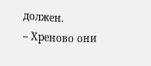должен.
– Хреново они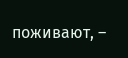поживают, –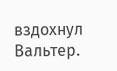вздохнул Вальтер.